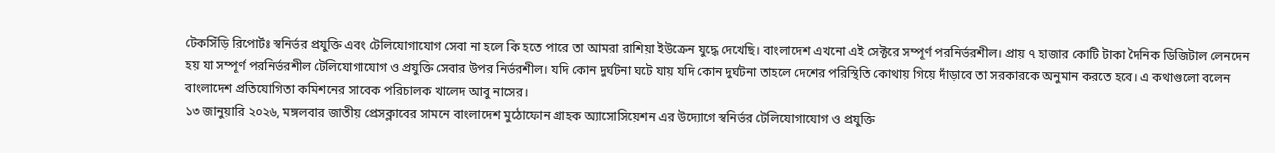টেকসিঁড়ি রিপোর্টঃ স্বনির্ভর প্রযুক্তি এবং টেলিযোগাযোগ সেবা না হলে কি হতে পারে তা আমরা রাশিয়া ইউক্রেন যুদ্ধে দেখেছি। বাংলাদেশ এখনো এই সেক্টরে সম্পূর্ণ পরনির্ভরশীল। প্রায় ৭ হাজার কোটি টাকা দৈনিক ডিজিটাল লেনদেন হয় যা সম্পূর্ণ পরনির্ভরশীল টেলিযোগাযোগ ও প্রযুক্তি সেবার উপর নির্ভরশীল। যদি কোন দুর্ঘটনা ঘটে যায় যদি কোন দুর্ঘটনা তাহলে দেশের পরিস্থিতি কোথায় গিয়ে দাঁড়াবে তা সরকারকে অনুমান করতে হবে। এ কথাগুলো বলেন বাংলাদেশ প্রতিযোগিতা কমিশনের সাবেক পরিচালক খালেদ আবু নাসের।
১৩ জানুয়ারি ২০২৬, মঙ্গলবার জাতীয় প্রেসক্লাবের সামনে বাংলাদেশ মুঠোফোন গ্রাহক অ্যাসোসিয়েশন এর উদ্যোগে স্বনির্ভর টেলিযোগাযোগ ও প্রযুক্তি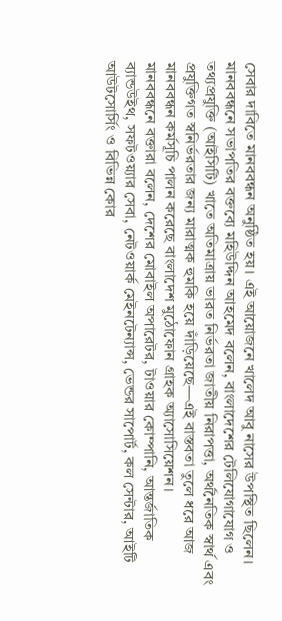সেবার দাবিতে মানববন্ধন অনুষ্ঠিত হয়। এই আয়োজনে খালেদ আবু নাসের উপস্থিত ছিলেন।
মানববন্ধনে সভাপতির বক্তব্যে মহিউদ্দিন আহমেদ বলেন, বাংলাদেশের টেলিযোগাযোগ ও তথ্যপ্রযুক্তি (আইসিটি) খাতে অতিমাত্রায় ভারত নির্ভরতা জাতীয় নিরাপত্তা, অর্থনৈতিক স্বার্থ এবং প্রযুক্তিগত স্বনির্ভরতার জন্য মারাত্মক হুমকি হয়ে দাঁড়িয়েছে—এই বাস্তবতা তুলে ধরে আজ মানববন্ধন কর্মসূচি পালন করেছে বাংলাদেশ মুঠোফোন গ্রাহক অ্যাসোসিয়েশন।
মানববন্ধনে বক্তারা বলেন, দেশের মোবাইল অপারেটর, টাওয়ার কোম্পানি, আন্তর্জাতিক ব্যান্ডউইথ, সফটওয়্যার সেবা, নেটওয়ার্ক মেইনটেন্যান্স, ভেন্ডর সাপোর্ট, কল সেন্টার, আইটি আউটসোর্সিং ও বিভিন্ন কোর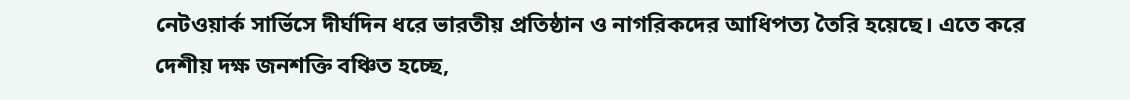নেটওয়ার্ক সার্ভিসে দীর্ঘদিন ধরে ভারতীয় প্রতিষ্ঠান ও নাগরিকদের আধিপত্য তৈরি হয়েছে। এতে করে দেশীয় দক্ষ জনশক্তি বঞ্চিত হচ্ছে,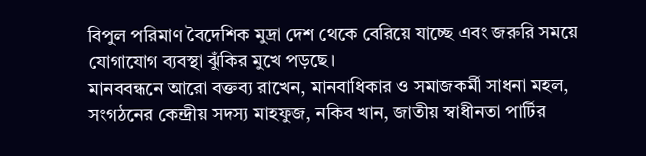বিপুল পরিমাণ বৈদেশিক মুদ্রা দেশ থেকে বেরিয়ে যাচ্ছে এবং জরুরি সময়ে যোগাযোগ ব্যবস্থা ঝুঁকির মুখে পড়ছে।
মানববন্ধনে আরো বক্তব্য রাখেন, মানবাধিকার ও সমাজকর্মী সাধনা মহল, সংগঠনের কেন্দ্রীয় সদস্য মাহফুজ, নকিব খান, জাতীয় স্বাধীনতা পার্টির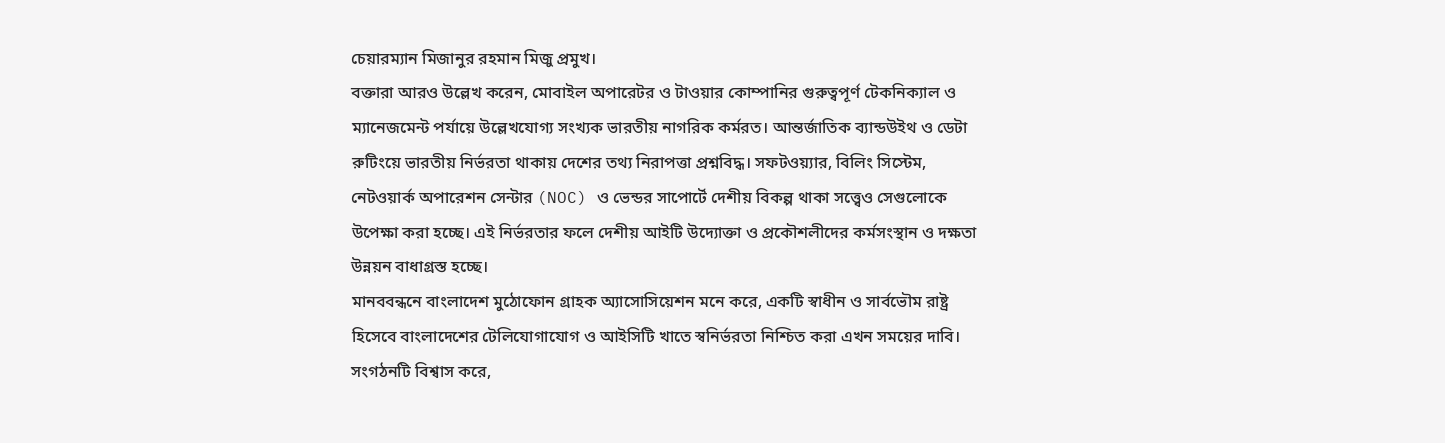চেয়ারম্যান মিজানুর রহমান মিজু প্রমুখ।
বক্তারা আরও উল্লেখ করেন, মোবাইল অপারেটর ও টাওয়ার কোম্পানির গুরুত্বপূর্ণ টেকনিক্যাল ও ম্যানেজমেন্ট পর্যায়ে উল্লেখযোগ্য সংখ্যক ভারতীয় নাগরিক কর্মরত। আন্তর্জাতিক ব্যান্ডউইথ ও ডেটা রুটিংয়ে ভারতীয় নির্ভরতা থাকায় দেশের তথ্য নিরাপত্তা প্রশ্নবিদ্ধ। সফটওয়্যার, বিলিং সিস্টেম, নেটওয়ার্ক অপারেশন সেন্টার (NOC) ও ভেন্ডর সাপোর্টে দেশীয় বিকল্প থাকা সত্ত্বেও সেগুলোকে উপেক্ষা করা হচ্ছে। এই নির্ভরতার ফলে দেশীয় আইটি উদ্যোক্তা ও প্রকৌশলীদের কর্মসংস্থান ও দক্ষতা উন্নয়ন বাধাগ্রস্ত হচ্ছে।
মানববন্ধনে বাংলাদেশ মুঠোফোন গ্রাহক অ্যাসোসিয়েশন মনে করে, একটি স্বাধীন ও সার্বভৌম রাষ্ট্র হিসেবে বাংলাদেশের টেলিযোগাযোগ ও আইসিটি খাতে স্বনির্ভরতা নিশ্চিত করা এখন সময়ের দাবি। সংগঠনটি বিশ্বাস করে,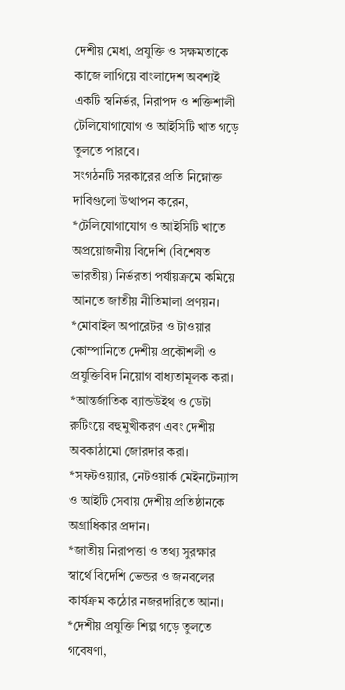দেশীয় মেধা, প্রযুক্তি ও সক্ষমতাকে কাজে লাগিয়ে বাংলাদেশ অবশ্যই একটি স্বনির্ভর, নিরাপদ ও শক্তিশালী টেলিযোগাযোগ ও আইসিটি খাত গড়ে তুলতে পারবে।
সংগঠনটি সরকারের প্রতি নিম্নোক্ত দাবিগুলো উত্থাপন করেন,
*টেলিযোগাযোগ ও আইসিটি খাতে অপ্রয়োজনীয় বিদেশি (বিশেষত ভারতীয়) নির্ভরতা পর্যায়ক্রমে কমিয়ে আনতে জাতীয় নীতিমালা প্রণয়ন।
*মোবাইল অপারেটর ও টাওয়ার কোম্পানিতে দেশীয় প্রকৌশলী ও প্রযুক্তিবিদ নিয়োগ বাধ্যতামূলক করা।
*আন্তর্জাতিক ব্যান্ডউইথ ও ডেটা রুটিংয়ে বহুমুখীকরণ এবং দেশীয় অবকাঠামো জোরদার করা।
*সফটওয়্যার, নেটওয়ার্ক মেইনটেন্যান্স ও আইটি সেবায় দেশীয় প্রতিষ্ঠানকে অগ্রাধিকার প্রদান।
*জাতীয় নিরাপত্তা ও তথ্য সুরক্ষার স্বার্থে বিদেশি ভেন্ডর ও জনবলের কার্যক্রম কঠোর নজরদারিতে আনা।
*দেশীয় প্রযুক্তি শিল্প গড়ে তুলতে গবেষণা,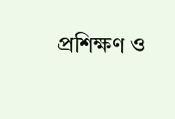প্রশিক্ষণ ও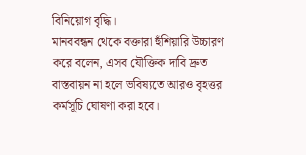বিনিয়োগ বৃদ্ধি।
মানববন্ধন থেকে বক্তারা হুঁশিয়ারি উচ্চারণ করে বলেন, এসব যৌক্তিক দাবি দ্রুত বাস্তবায়ন না হলে ভবিষ্যতে আরও বৃহত্তর কর্মসূচি ঘোষণা করা হবে।